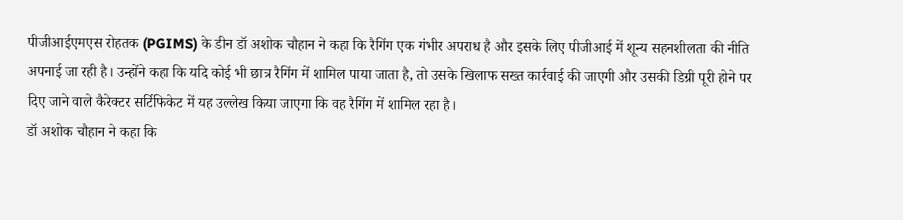पीजीआईएमएस रोहतक (PGIMS) के डीन डॉ अशोक चौहान ने कहा कि रैगिंग एक गंभीर अपराध है और इसके लिए पीजीआई में शून्य सहनशीलता की नीति अपनाई जा रही है। उन्होंने कहा कि यदि कोई भी छात्र रैगिंग में शामिल पाया जाता है, तो उसके खिलाफ सख्त कार्रवाई की जाएगी और उसकी डिग्री पूरी होने पर दिए जाने वाले कैरेक्टर सर्टिफिकेट में यह उल्लेख किया जाएगा कि वह रैगिंग में शामिल रहा है।
डॉ अशोक चौहान ने कहा कि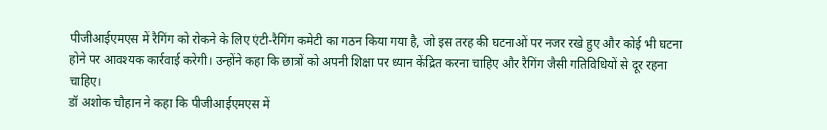पीजीआईएमएस में रैगिंग को रोकने के लिए एंटी-रैगिंग कमेटी का गठन किया गया है, जो इस तरह की घटनाओं पर नजर रखे हुए और कोई भी घटना होने पर आवश्यक कार्रवाई करेगी। उन्होंने कहा कि छात्रों को अपनी शिक्षा पर ध्यान केंद्रित करना चाहिए और रैगिंग जैसी गतिविधियों से दूर रहना चाहिए।
डॉ अशोक चौहान ने कहा कि पीजीआईएमएस में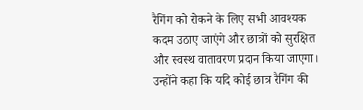रैगिंग को रोकने के लिए सभी आवश्यक कदम उठाए जाएंगे और छात्रों को सुरक्षित और स्वस्थ वातावरण प्रदान किया जाएगा। उन्होंने कहा कि यदि कोई छात्र रैगिंग की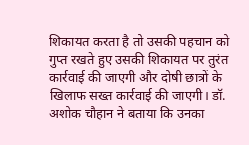शिकायत करता है तो उसकी पहचान को गुप्त रखते हुए उसकी शिकायत पर तुरंत कार्रवाई की जाएगी और दोषी छात्रों के खिलाफ सख्त कार्रवाई की जाएगी। डॉ. अशोक चौहान ने बताया कि उनका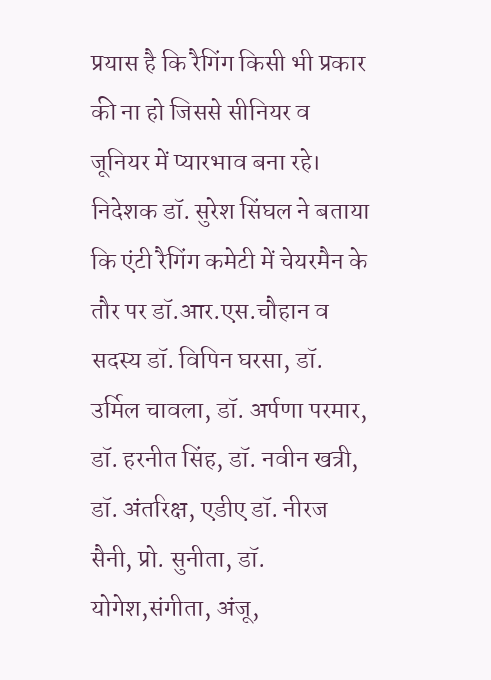प्रयास है कि रैगिंग किसी भी प्रकार की ना हो जिससे सीनियर व जूनियर में प्यारभाव बना रहे।
निदेशक डॉ. सुरेश सिंघल ने बताया कि एंटी रैगिंग कमेटी में चेयरमैन के तौर पर डॉ.आर.एस.चौहान व सदस्य डॉ. विपिन घरसा, डॉ. उर्मिल चावला, डॉ. अर्पणा परमार, डॉ. हरनीत सिंह, डॉ. नवीन खत्री, डॉ. अंतरिक्ष, एडीए डॉ. नीरज सैनी, प्रो. सुनीता, डॉ. योगेश,संगीता, अंजू,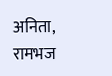अनिता, रामभज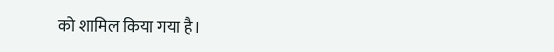को शामिल किया गया है।